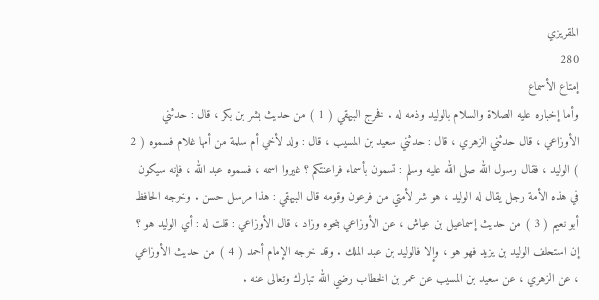المقريزي
280
إمتاع الأسماع
وأما إخباره عليه الصلاة والسلام بالوليد وذمه له . فخرج البيهقي ( 1 ) من حديث بشر بن بكر ، قال : حدثني الأوزاعي ، قال حدثني الزهري ، قال : حدثني سعيد بن المسيب ، قال : ولد لأخي أم سلمة من أمها غلام فسموه ( 2 ) الوليد ، فقال رسول الله صلى الله عليه وسلم : تسمون بأسماء فراعنتكم ؟ غيروا اسمه ، فسموه عبد الله ، فإنه سيكون في هذه الأمة رجل يقال له الوليد ، هو شر لأمتي من فرعون وقومه قال البيهقي : هذا مرسل حسن . وخرجه الحافظ أبو نعيم ( 3 ) من حديث إسماعيل بن عياش ، عن الأوزاعي بنحوه وزاد ، قال الأوزاعي : قلت له : أي الوليد هو ؟ إن استحلف الوليد بن يزيد فهو هو ، وإلا فالوليد بن عبد الملك . وقد خرجه الإمام أحمد ( 4 ) من حديث الأوزاعي ، عن الزهري ، عن سعيد بن المسيب عن عمر بن الخطاب رضي الله تبارك وتعالى عنه .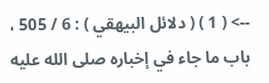--> ( 1 ) ( دلائل البيهقي ) : 6 / 505 ، باب ما جاء في إخباره صلى الله عليه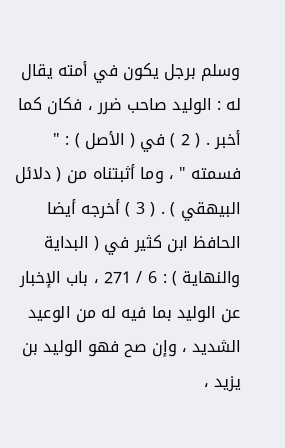وسلم برجل يكون في أمته يقال له : الوليد صاحب ضرر ، فكان كما أخبر . ( 2 ) في ( الأصل ) : " فسمته " ، وما أثبتناه من ( دلائل البيهقي ) . ( 3 ) أخرجه أيضا الحافظ ابن كثير في ( البداية والنهاية ) : 6 / 271 ، باب الإخبار عن الوليد بما فيه له من الوعيد الشديد ، وإن صح فهو الوليد بن يزيد ،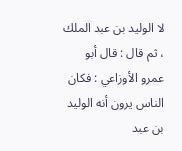لا الوليد بن عبد الملك ، ثم قال : قال أبو عمرو الأوزاعي : فكان الناس يرون أنه الوليد بن عبد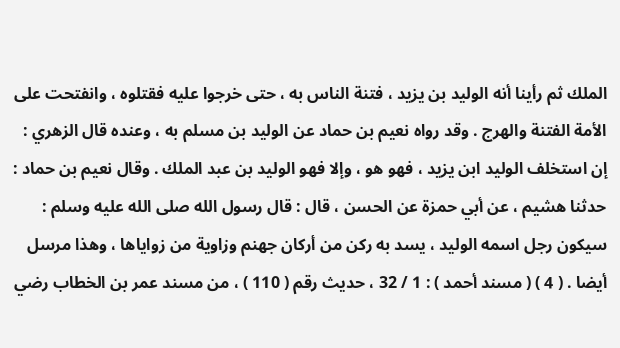الملك ثم رأينا أنه الوليد بن يزيد ، فتنة الناس به ، حتى خرجوا عليه فقتلوه ، وانفتحت على الأمة الفتنة والهرج . وقد رواه نعيم بن حماد عن الوليد بن مسلم به ، وعنده قال الزهري : إن استخلف الوليد ابن يزيد ، فهو هو ، وإلا فهو الوليد بن عبد الملك . وقال نعيم بن حماد : حدثنا هشيم ، عن أبي حمزة عن الحسن ، قال : قال رسول الله صلى الله عليه وسلم : سيكون رجل اسمه الوليد ، يسد به ركن من أركان جهنم وزاوية من زواياها ، وهذا مرسل أيضا . ( 4 ) ( مسند أحمد ) : 1 / 32 ، حديث رقم ( 110 ) ، من مسند عمر بن الخطاب رضي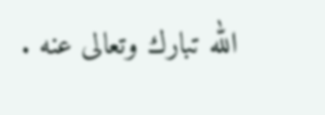الله تبارك وتعالى عنه .